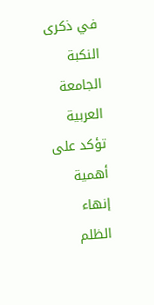في ذكرى النكبة الجامعة العربية تؤكد على أهمية إنهاء الظلم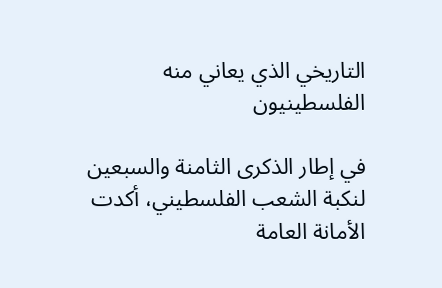التاريخي الذي يعاني منه الفلسطينيون

في إطار الذكرى الثامنة والسبعين لنكبة الشعب الفلسطيني، أكدت الأمانة العامة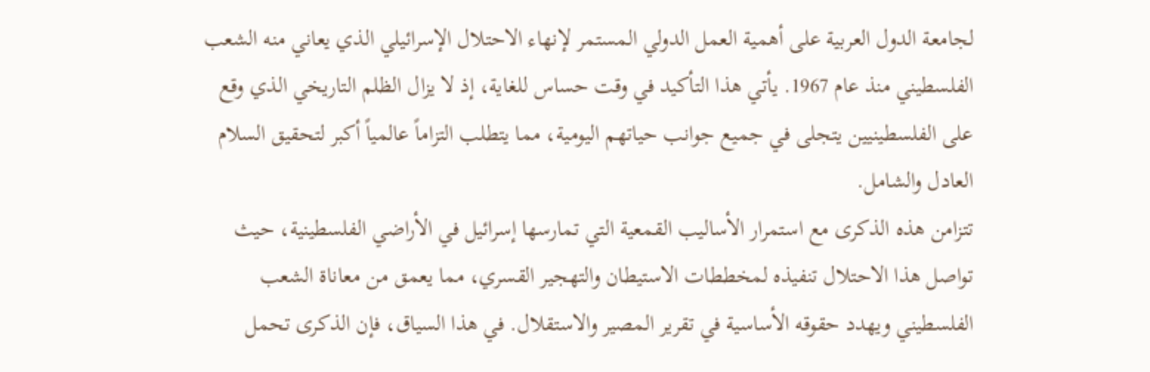لجامعة الدول العربية على أهمية العمل الدولي المستمر لإنهاء الاحتلال الإسرائيلي الذي يعاني منه الشعب الفلسطيني منذ عام 1967. يأتي هذا التأكيد في وقت حساس للغاية، إذ لا يزال الظلم التاريخي الذي وقع على الفلسطينيين يتجلى في جميع جوانب حياتهم اليومية، مما يتطلب التزاماً عالمياً أكبر لتحقيق السلام العادل والشامل.
تتزامن هذه الذكرى مع استمرار الأساليب القمعية التي تمارسها إسرائيل في الأراضي الفلسطينية، حيث تواصل هذا الاحتلال تنفيذه لمخططات الاستيطان والتهجير القسري، مما يعمق من معاناة الشعب الفلسطيني ويهدد حقوقه الأساسية في تقرير المصير والاستقلال. في هذا السياق، فإن الذكرى تحمل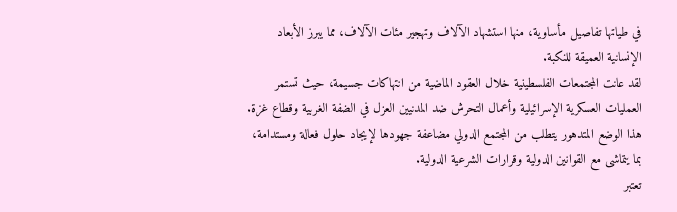في طياتها تفاصيل مأساوية، منها استشهاد الآلاف وتهجير مئات الآلاف، مما يبرز الأبعاد الإنسانية العميقة للنكبة.
لقد عانت المجتمعات الفلسطينية خلال العقود الماضية من انتهاكات جسيمة، حيث تستمر العمليات العسكرية الإسرائيلية وأعمال التحرش ضد المدنيين العزل في الضفة الغربية وقطاع غزة. هذا الوضع المتدهور يتطلب من المجتمع الدولي مضاعفة جهودها لإيجاد حلول فعالة ومستدامة، بما يتماشى مع القوانين الدولية وقرارات الشرعية الدولية.
تعتبر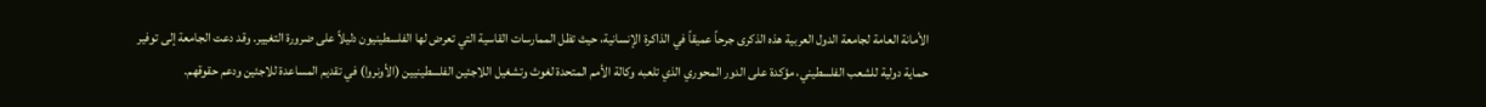الأمانة العامة لجامعة الدول العربية هذه الذكرى جرحاً عميقاً في الذاكرة الإنسانية، حيث تظل الممارسات القاسية التي تعرض لها الفلسطينيون دليلاً على ضرورة التغيير. وقد دعت الجامعة إلى توفير حماية دولية للشعب الفلسطيني، مؤكدة على الدور المحوري الذي تلعبه وكالة الأمم المتحدة لغوث وتشغيل اللاجئين الفلسطينيين (الأونروا) في تقديم المساعدة للاجئين ودعم حقوقهم.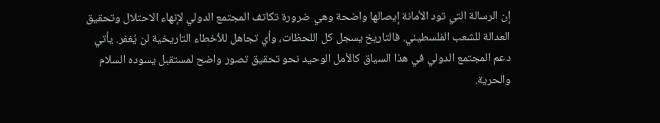إن الرسالة التي تود الأمانة إيصالها واضحة وهي ضرورة تكاتف المجتمع الدولي لإنهاء الاحتلال وتحقيق العدالة للشعب الفلسطيني. فالتاريخ يسجل كل اللحظات، وأي تجاهل للأخطاء التاريخية لن يُغفر. يأتي دعم المجتمع الدولي في هذا السياق كالأمل الوحيد نحو تحقيق تصور واضح لمستقبل يسوده السلام والحرية.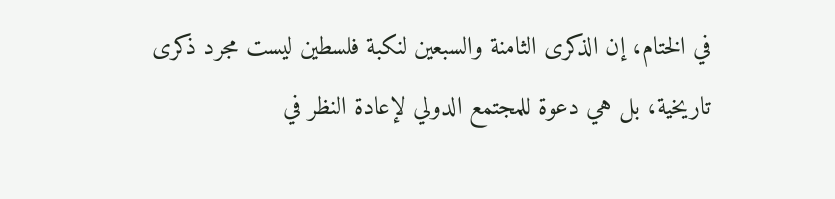في الختام، إن الذكرى الثامنة والسبعين لنكبة فلسطين ليست مجرد ذكرى تاريخية، بل هي دعوة للمجتمع الدولي لإعادة النظر في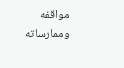مواقفه وممارساته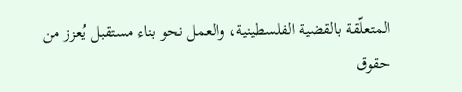المتعلّقة بالقضية الفلسطينية، والعمل نحو بناء مستقبل يُعزز من حقوق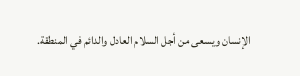الإنسان ويسعى من أجل السلام العادل والدائم في المنطقة.